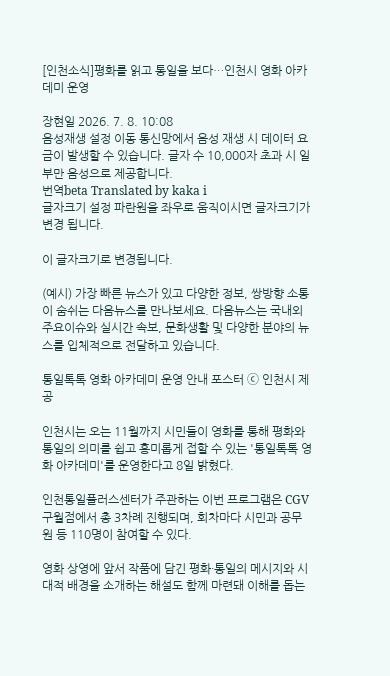[인천소식]평화를 읽고 통일을 보다…인천시 영화 아카데미 운영

장현일 2026. 7. 8. 10:08
음성재생 설정 이동 통신망에서 음성 재생 시 데이터 요금이 발생할 수 있습니다. 글자 수 10,000자 초과 시 일부만 음성으로 제공합니다.
번역beta Translated by kaka i
글자크기 설정 파란원을 좌우로 움직이시면 글자크기가 변경 됩니다.

이 글자크기로 변경됩니다.

(예시) 가장 빠른 뉴스가 있고 다양한 정보, 쌍방향 소통이 숨쉬는 다음뉴스를 만나보세요. 다음뉴스는 국내외 주요이슈와 실시간 속보, 문화생활 및 다양한 분야의 뉴스를 입체적으로 전달하고 있습니다.

통일톡톡 영화 아카데미 운영 안내 포스터 ⓒ 인천시 제공

인천시는 오는 11월까지 시민들이 영화를 통해 평화와 통일의 의미를 쉽고 흥미롭게 접할 수 있는 '통일톡톡 영화 아카데미'를 운영한다고 8일 밝혔다.

인천통일플러스센터가 주관하는 이번 프로그램은 CGV구월점에서 총 3차례 진행되며, 회차마다 시민과 공무원 등 110명이 참여할 수 있다.

영화 상영에 앞서 작품에 담긴 평화·통일의 메시지와 시대적 배경을 소개하는 해설도 함께 마련돼 이해를 돕는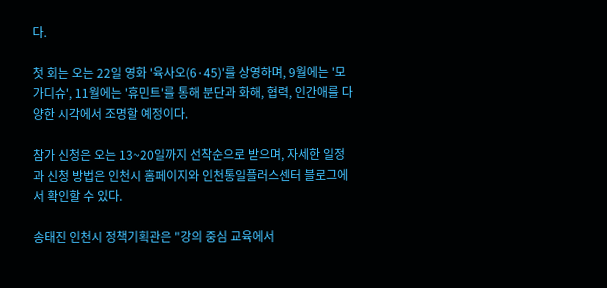다.

첫 회는 오는 22일 영화 '육사오(6·45)'를 상영하며, 9월에는 '모가디슈', 11월에는 '휴민트'를 통해 분단과 화해, 협력, 인간애를 다양한 시각에서 조명할 예정이다.

참가 신청은 오는 13~20일까지 선착순으로 받으며, 자세한 일정과 신청 방법은 인천시 홈페이지와 인천통일플러스센터 블로그에서 확인할 수 있다.

송태진 인천시 정책기획관은 "강의 중심 교육에서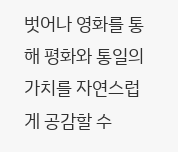벗어나 영화를 통해 평화와 통일의 가치를 자연스럽게 공감할 수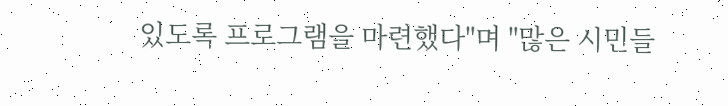있도록 프로그램을 마련했다"며 "많은 시민들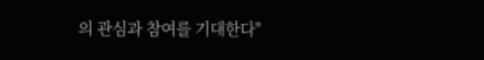의 관심과 참여를 기대한다"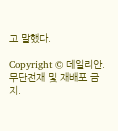고 말했다.

Copyright © 데일리안. 무단전재 및 재배포 금지.